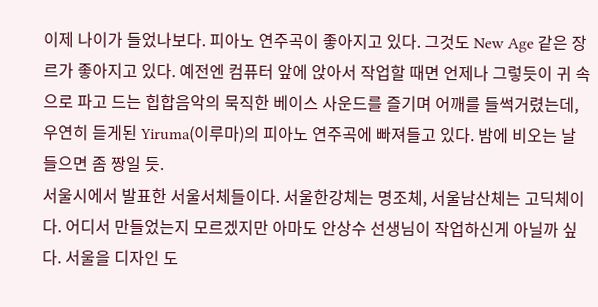이제 나이가 들었나보다. 피아노 연주곡이 좋아지고 있다. 그것도 New Age 같은 장르가 좋아지고 있다. 예전엔 컴퓨터 앞에 앉아서 작업할 때면 언제나 그렇듯이 귀 속으로 파고 드는 힙합음악의 묵직한 베이스 사운드를 즐기며 어깨를 들썩거렸는데, 우연히 듣게된 Yiruma(이루마)의 피아노 연주곡에 빠져들고 있다. 밤에 비오는 날 들으면 좀 짱일 듯.
서울시에서 발표한 서울서체들이다. 서울한강체는 명조체, 서울남산체는 고딕체이다. 어디서 만들었는지 모르겠지만 아마도 안상수 선생님이 작업하신게 아닐까 싶다. 서울을 디자인 도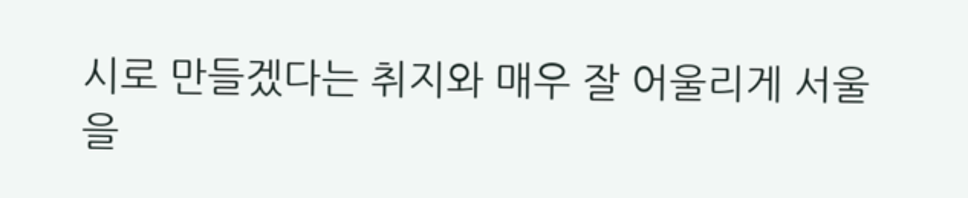시로 만들겠다는 취지와 매우 잘 어울리게 서울을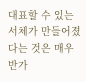대표할 수 있는 서체가 만들어졌다는 것은 매우 반가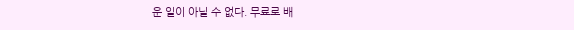운 일이 아닐 수 없다. 무료로 배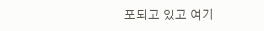포되고 있고 여기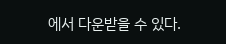에서 다운받을 수 있다.